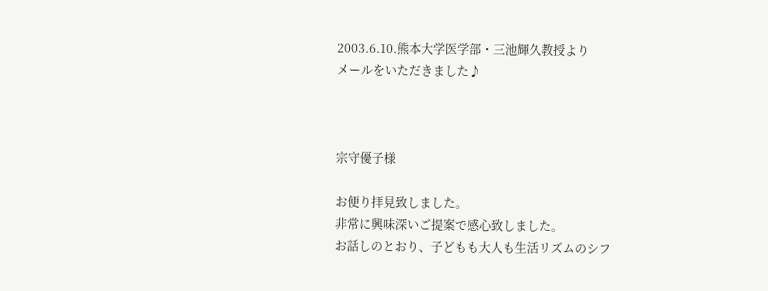2003.6.10.熊本大学医学部・三池輝久教授より
メールをいただきました♪



宗守優子様

お便り拝見致しました。
非常に興味深いご提案で感心致しました。
お話しのとおり、子どもも大人も生活リズムのシフ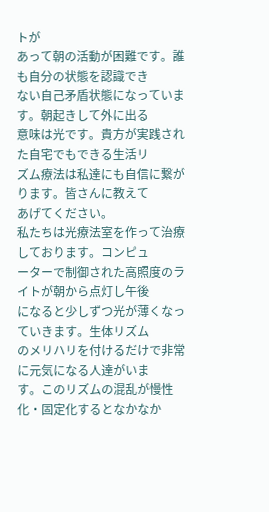トが
あって朝の活動が困難です。誰も自分の状態を認識でき
ない自己矛盾状態になっています。朝起きして外に出る
意味は光です。貴方が実践された自宅でもできる生活リ
ズム療法は私達にも自信に繋がります。皆さんに教えて
あげてください。
私たちは光療法室を作って治療しております。コンピュ
ーターで制御された高照度のライトが朝から点灯し午後
になると少しずつ光が薄くなっていきます。生体リズム
のメリハリを付けるだけで非常に元気になる人達がいま
す。このリズムの混乱が慢性化・固定化するとなかなか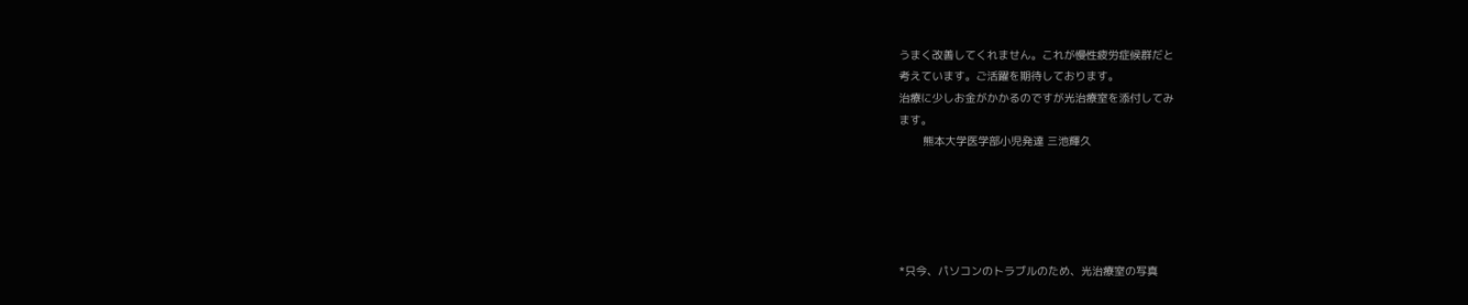うまく改善してくれません。これが慢性疲労症候群だと
考えています。ご活躍を期待しております。
治療に少しお金がかかるのですが光治療室を添付してみ
ます。
        熊本大学医学部小児発達 三池輝久





*只今、パソコンのトラブルのため、光治療室の写真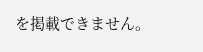を掲載できません。